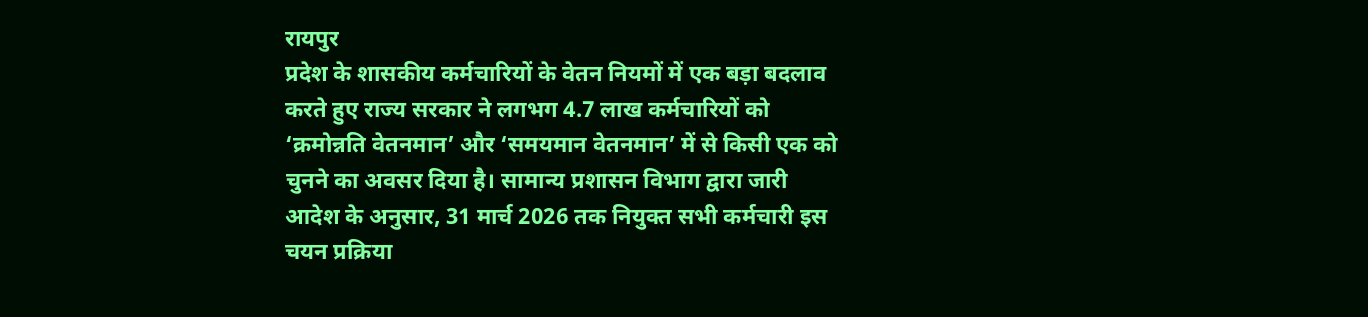रायपुर
प्रदेश के शासकीय कर्मचारियों के वेतन नियमों में एक बड़ा बदलाव करते हुए राज्य सरकार ने लगभग 4.7 लाख कर्मचारियों को ‘क्रमोन्नति वेतनमान’ और ‘समयमान वेतनमान’ में से किसी एक को चुनने का अवसर दिया है। सामान्य प्रशासन विभाग द्वारा जारी आदेश के अनुसार, 31 मार्च 2026 तक नियुक्त सभी कर्मचारी इस चयन प्रक्रिया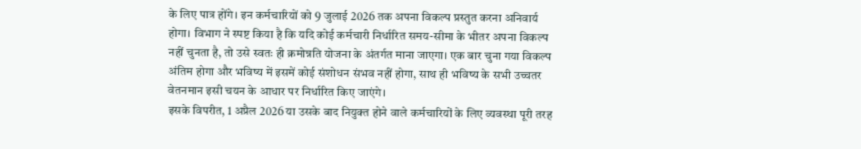के लिए पात्र होंगे। इन कर्मचारियों को 9 जुलाई 2026 तक अपना विकल्प प्रस्तुत करना अनिवार्य होगा। विभाग ने स्पष्ट किया है कि यदि कोई कर्मचारी निर्धारित समय-सीमा के भीतर अपना विकल्प नहीं चुनता है, तो उसे स्वतः ही क्रमोन्नति योजना के अंतर्गत माना जाएगा। एक बार चुना गया विकल्प अंतिम होगा और भविष्य में इसमें कोई संशोधन संभव नहीं होगा, साथ ही भविष्य के सभी उच्चतर वेतनमान इसी चयन के आधार पर निर्धारित किए जाएंगे।
इसके विपरीत, 1 अप्रैल 2026 या उसके बाद नियुक्त होने वाले कर्मचारियों के लिए व्यवस्था पूरी तरह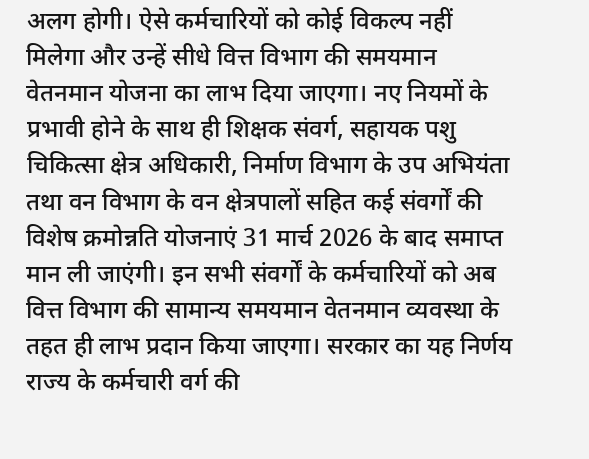अलग होगी। ऐसे कर्मचारियों को कोई विकल्प नहीं मिलेगा और उन्हें सीधे वित्त विभाग की समयमान वेतनमान योजना का लाभ दिया जाएगा। नए नियमों के प्रभावी होने के साथ ही शिक्षक संवर्ग, सहायक पशु चिकित्सा क्षेत्र अधिकारी, निर्माण विभाग के उप अभियंता तथा वन विभाग के वन क्षेत्रपालों सहित कई संवर्गों की विशेष क्रमोन्नति योजनाएं 31 मार्च 2026 के बाद समाप्त मान ली जाएंगी। इन सभी संवर्गों के कर्मचारियों को अब वित्त विभाग की सामान्य समयमान वेतनमान व्यवस्था के तहत ही लाभ प्रदान किया जाएगा। सरकार का यह निर्णय राज्य के कर्मचारी वर्ग की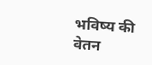भविष्य की वेतन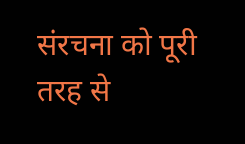संरचना को पूरी तरह से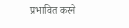प्रभावित करने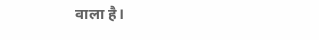वाला है।